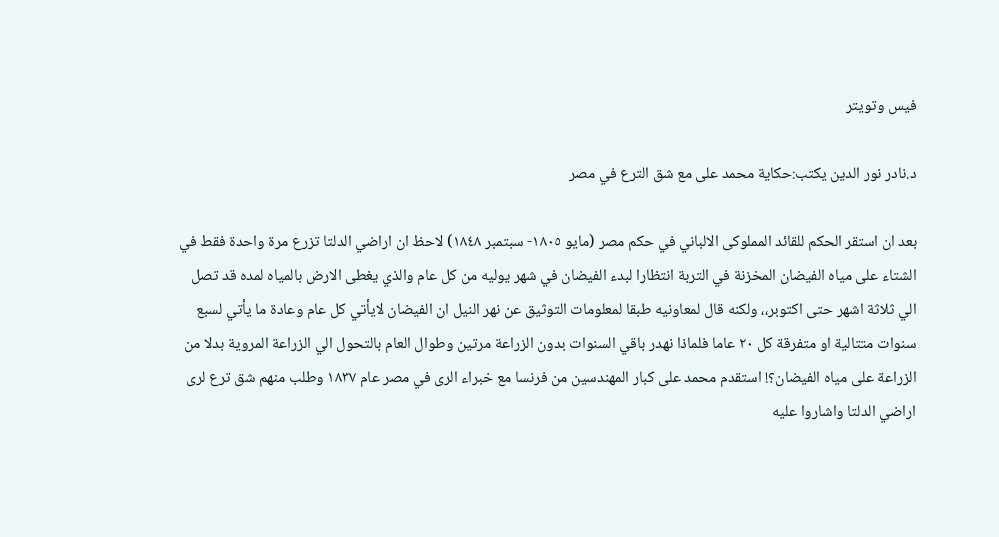فيس وتويتر

د.نادر نور الدين يكتب:حكاية محمد على مع شق الترع في مصر

بعد ان استقر الحكم للقائد المملوكى الالباني في حكم مصر (مايو ١٨٠٥- سبتمبر ١٨٤٨) لاحظ ان اراضي الدلتا تزرع مرة واحدة فقط في الشتاء على مياه الفيضان المخزنة في التربة انتظارا لبدء الفيضان في شهر يوليه من كل عام والذي يغطى الارض بالمياه لمده قد تصل الي ثلاثة اشهر حتى اكتوبر،، ولكنه قال لمعاونيه طبقا لمعلومات التوثيق عن نهر النيل ان الفيضان لايأتي كل عام وعادة ما يأتي لسبع سنوات متتالية او متفرقة كل ٢٠ عاما فلماذا نهدر باقي السنوات بدون الزراعة مرتين وطوال العام بالتحول الي الزراعة المروية بدلا من الزراعة على مياه الفيضان؟! استقدم محمد على كبار المهندسين من فرنسا مع خبراء الرى في مصر عام ١٨٣٧ وطلب منهم شق ترع لرى اراضي الدلتا واشاروا عليه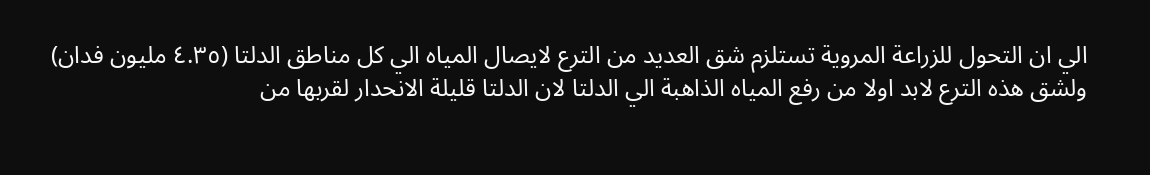الي ان التحول للزراعة المروية تستلزم شق العديد من الترع لايصال المياه الي كل مناطق الدلتا (٤.٣٥ مليون فدان) ولشق هذه الترع لابد اولا من رفع المياه الذاهبة الي الدلتا لان الدلتا قليلة الانحدار لقربها من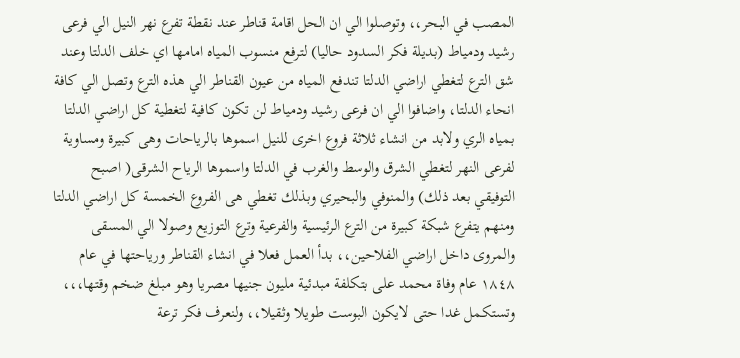المصب في البحر،، وتوصلوا الي ان الحل اقامة قناطر عند نقطة تفرع نهر النيل الي فرعى رشيد ودمياط (بديلة فكر السدود حاليا) لترفع منسوب المياه امامها اي خلف الدلتا وعند شق الترع لتغطي اراضي الدلتا تندفع المياه من عيون القناطر الي هذه الترع وتصل الي كافة انحاء الدلتا، واضافوا الي ان فرعى رشيد ودمياط لن تكون كافية لتغطية كل اراضي الدلتا بمياه الري ولابد من انشاء ثلاثة فروع اخرى للنيل اسموها بالرياحات وهى كبيرة ومساوية لفرعى النهر لتغطي الشرق والوسط والغرب في الدلتا واسموها الرياح الشرقى( اصبح التوفيقي بعد ذلك) والمنوفي والبحيري وبذلك تغطي هى الفروع الخمسة كل اراضي الدلتا ومنهم يتفرع شبكة كبيرة من الترع الرئيسية والفرعية وترع التوزيع وصولا الي المسقى والمروى داخل اراضي الفلاحين،، بدأ العمل فعلا في انشاء القناطر ورياحتها في عام ١٨٤٨ عام وفاة محمد على بتكلفة مبدئية مليون جنيها مصريا وهو مبلغ ضخم وقتها،،، وتستكمل غدا حتى لايكون البوست طويلا وثقيلا،، ولنعرف فكر ترعة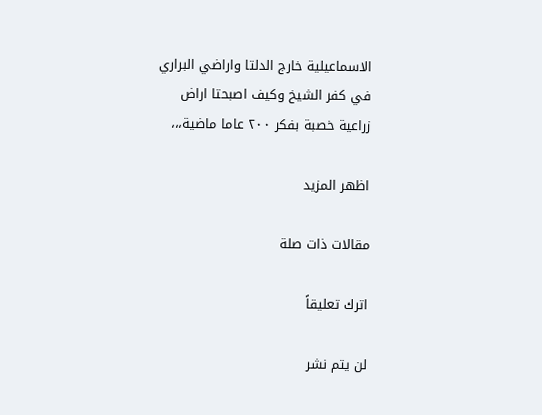الاسماعيلية خارج الدلتا واراضي البراري في كفر الشيخ وكيف اصبحتا اراض زراعية خصبة بفكر ٢٠٠ عاما ماضية،،،

اظهر المزيد

مقالات ذات صلة

اترك تعليقاً

لن يتم نشر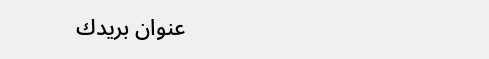عنوان بريدك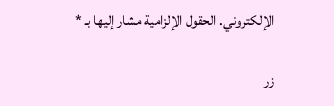الإلكتروني. الحقول الإلزامية مشار إليها بـ *

زر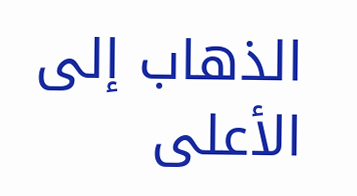الذهاب إلى الأعلى